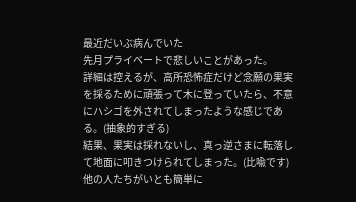最近だいぶ病んでいた
先月プライベートで悲しいことがあった。
詳細は控えるが、高所恐怖症だけど念願の果実を採るために頑張って木に登っていたら、不意にハシゴを外されてしまったような感じである。(抽象的すぎる)
結果、果実は採れないし、真っ逆さまに転落して地面に叩きつけられてしまった。(比喩です)
他の人たちがいとも簡単に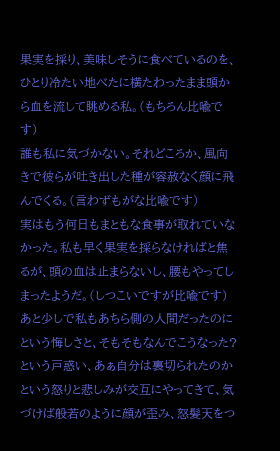果実を採り、美味しそうに食べているのを、ひとり冷たい地べたに横たわったまま頭から血を流して眺める私。(もちろん比喩です)
誰も私に気づかない。それどころか、風向きで彼らが吐き出した種が容赦なく顔に飛んでくる。(言わずもがな比喩です)
実はもう何日もまともな食事が取れていなかった。私も早く果実を採らなければと焦るが、頭の血は止まらないし、腰もやってしまったようだ。(しつこいですが比喩です)
あと少しで私もあちら側の人間だったのにという悔しさと、そもそもなんでこうなった?という戸惑い、あぁ自分は裏切られたのかという怒りと悲しみが交互にやってきて、気づけば般若のように顔が歪み、怒髪天をつ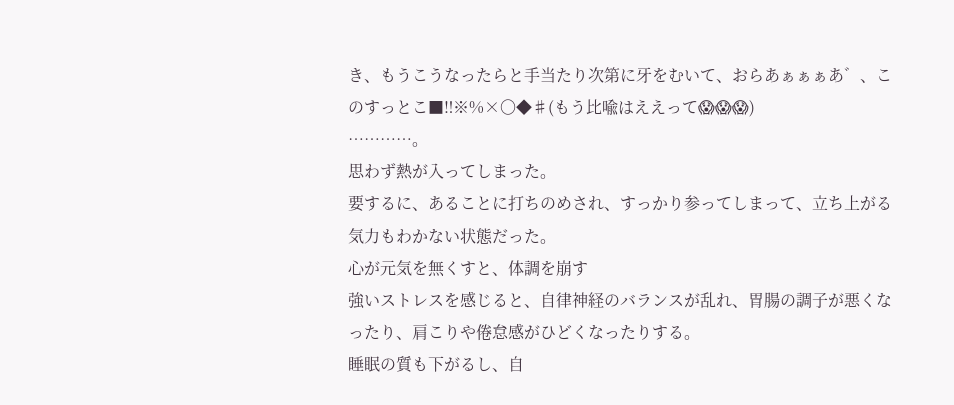き、もうこうなったらと手当たり次第に牙をむいて、おらあぁぁぁあ゛、このすっとこ■‼※%×〇◆♯(もう比喩はええって😱😱😱)
…………。
思わず熱が入ってしまった。
要するに、あることに打ちのめされ、すっかり参ってしまって、立ち上がる気力もわかない状態だった。
心が元気を無くすと、体調を崩す
強いストレスを感じると、自律神経のバランスが乱れ、胃腸の調子が悪くなったり、肩こりや倦怠感がひどくなったりする。
睡眠の質も下がるし、自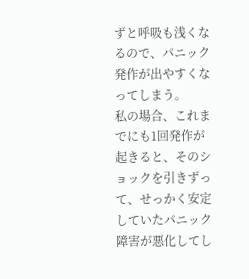ずと呼吸も浅くなるので、パニック発作が出やすくなってしまう。
私の場合、これまでにも1回発作が起きると、そのショックを引きずって、せっかく安定していたパニック障害が悪化してし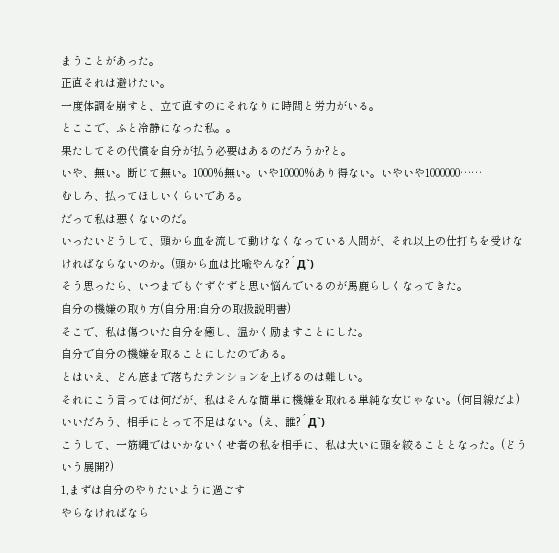まうことがあった。
正直それは避けたい。
一度体調を崩すと、立て直すのにそれなりに時間と労力がいる。
とここで、ふと冷静になった私。。
果たしてその代償を自分が払う必要はあるのだろうか?と。
いや、無い。断じて無い。1000%無い。いや10000%あり得ない。いやいや1000000……
むしろ、払ってほしいくらいである。
だって私は悪くないのだ。
いったいどうして、頭から血を流して動けなくなっている人間が、それ以上の仕打ちを受けなければならないのか。(頭から血は比喩やんな?´Д`)
そう思ったら、いつまでもぐずぐずと思い悩んでいるのが馬鹿らしくなってきた。
自分の機嫌の取り方(自分用:自分の取扱説明書)
そこで、私は傷ついた自分を癒し、温かく励ますことにした。
自分で自分の機嫌を取ることにしたのである。
とはいえ、どん底まで落ちたテンションを上げるのは難しい。
それにこう言っては何だが、私はそんな簡単に機嫌を取れる単純な女じゃない。(何目線だよ)
いいだろう、相手にとって不足はない。(え、誰?´Д`)
こうして、一筋縄ではいかないくせ者の私を相手に、私は大いに頭を絞ることとなった。(どういう展開?)
1,まずは自分のやりたいように過ごす
やらなければなら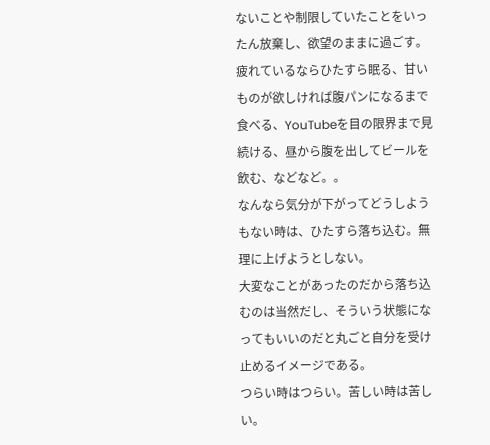ないことや制限していたことをいったん放棄し、欲望のままに過ごす。
疲れているならひたすら眠る、甘いものが欲しければ腹パンになるまで食べる、YouTubeを目の限界まで見続ける、昼から腹を出してビールを飲む、などなど。。
なんなら気分が下がってどうしようもない時は、ひたすら落ち込む。無理に上げようとしない。
大変なことがあったのだから落ち込むのは当然だし、そういう状態になってもいいのだと丸ごと自分を受け止めるイメージである。
つらい時はつらい。苦しい時は苦しい。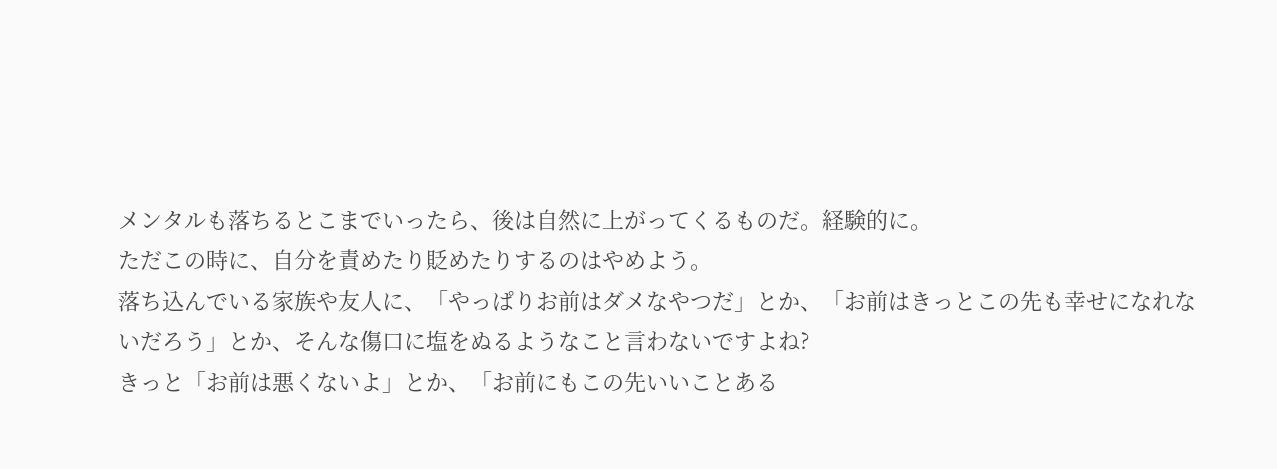メンタルも落ちるとこまでいったら、後は自然に上がってくるものだ。経験的に。
ただこの時に、自分を責めたり貶めたりするのはやめよう。
落ち込んでいる家族や友人に、「やっぱりお前はダメなやつだ」とか、「お前はきっとこの先も幸せになれないだろう」とか、そんな傷口に塩をぬるようなこと言わないですよね?
きっと「お前は悪くないよ」とか、「お前にもこの先いいことある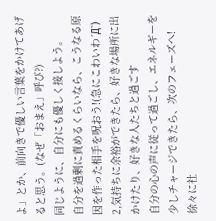よ」とか、前向きで優しい言葉をかけてあげると思う。(なぜ「おまえ」呼び?)
同じように、自分にも優しく接しよう。
自分を過剰に責めるくらいなら、こうなる原因を作った相手を呪おう!(急にこわいわ´Д`)
2,気持ちに余裕ができたら、好きな場所に出かけたり、好きな人たちと過ごす
自分の心の声に従って過ごし、エネルギーを少しチャージできたら、次のフェーズへ!
徐々に社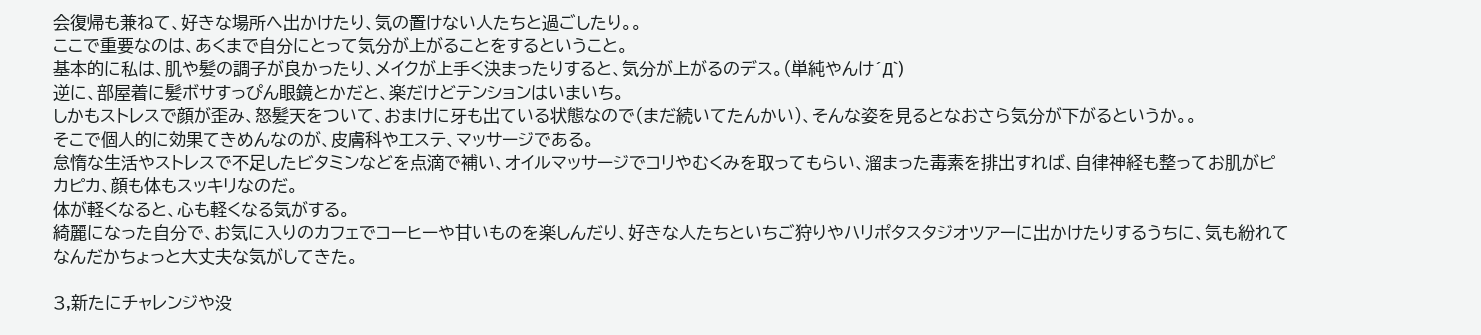会復帰も兼ねて、好きな場所へ出かけたり、気の置けない人たちと過ごしたり。。
ここで重要なのは、あくまで自分にとって気分が上がることをするということ。
基本的に私は、肌や髪の調子が良かったり、メイクが上手く決まったりすると、気分が上がるのデス。(単純やんけ´Д`)
逆に、部屋着に髪ボサすっぴん眼鏡とかだと、楽だけどテンションはいまいち。
しかもストレスで顔が歪み、怒髪天をついて、おまけに牙も出ている状態なので(まだ続いてたんかい)、そんな姿を見るとなおさら気分が下がるというか。。
そこで個人的に効果てきめんなのが、皮膚科やエステ、マッサージである。
怠惰な生活やストレスで不足したビタミンなどを点滴で補い、オイルマッサージでコリやむくみを取ってもらい、溜まった毒素を排出すれば、自律神経も整ってお肌がピカピカ、顔も体もスッキリなのだ。
体が軽くなると、心も軽くなる気がする。
綺麗になった自分で、お気に入りのカフェでコーヒーや甘いものを楽しんだり、好きな人たちといちご狩りやハリポタスタジオツアーに出かけたりするうちに、気も紛れてなんだかちょっと大丈夫な気がしてきた。

3,新たにチャレンジや没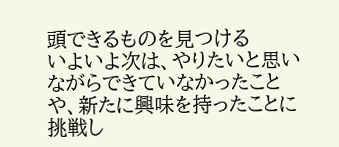頭できるものを見つける
いよいよ次は、やりたいと思いながらできていなかったことや、新たに興味を持ったことに挑戦し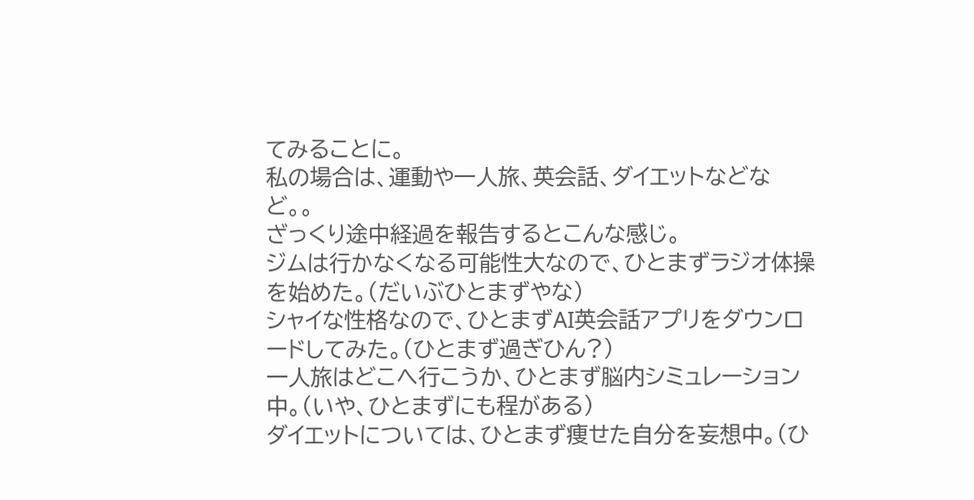てみることに。
私の場合は、運動や一人旅、英会話、ダイエットなどなど。。
ざっくり途中経過を報告するとこんな感じ。
ジムは行かなくなる可能性大なので、ひとまずラジオ体操を始めた。(だいぶひとまずやな)
シャイな性格なので、ひとまずAI英会話アプリをダウンロードしてみた。(ひとまず過ぎひん?)
一人旅はどこへ行こうか、ひとまず脳内シミュレーション中。(いや、ひとまずにも程がある)
ダイエットについては、ひとまず痩せた自分を妄想中。(ひ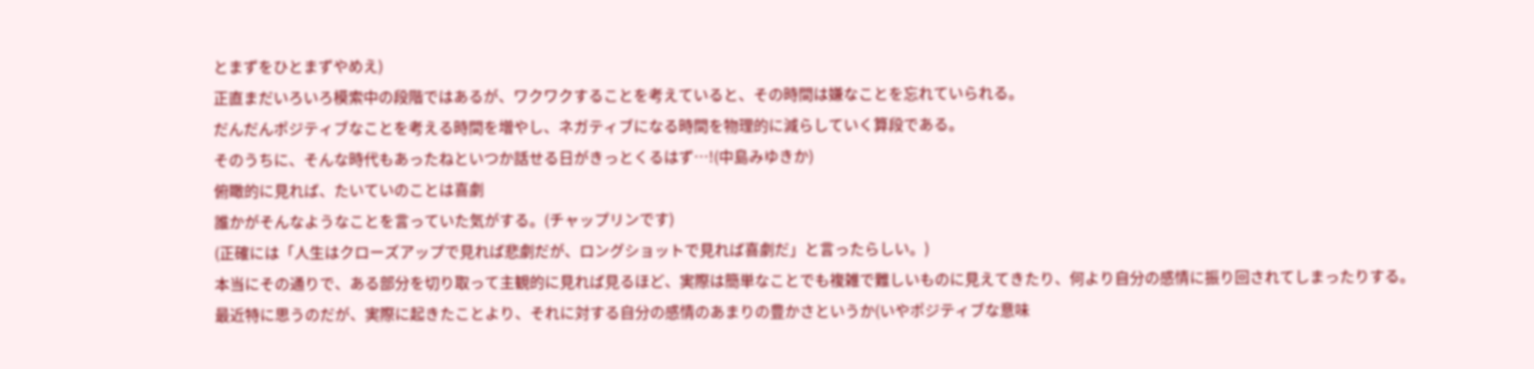とまずをひとまずやめえ)
正直まだいろいろ模索中の段階ではあるが、ワクワクすることを考えていると、その時間は嫌なことを忘れていられる。
だんだんポジティブなことを考える時間を増やし、ネガティブになる時間を物理的に減らしていく算段である。
そのうちに、そんな時代もあったねといつか話せる日がきっとくるはず…!(中島みゆきか)
俯瞰的に見れば、たいていのことは喜劇
誰かがそんなようなことを言っていた気がする。(チャップリンです)
(正確には「人生はクローズアップで見れば悲劇だが、ロングショットで見れば喜劇だ」と言ったらしい。)
本当にその通りで、ある部分を切り取って主観的に見れば見るほど、実際は簡単なことでも複雑で難しいものに見えてきたり、何より自分の感情に振り回されてしまったりする。
最近特に思うのだが、実際に起きたことより、それに対する自分の感情のあまりの豊かさというか(いやポジティブな意味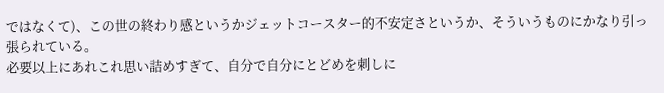ではなくて)、この世の終わり感というかジェットコースター的不安定さというか、そういうものにかなり引っ張られている。
必要以上にあれこれ思い詰めすぎて、自分で自分にとどめを刺しに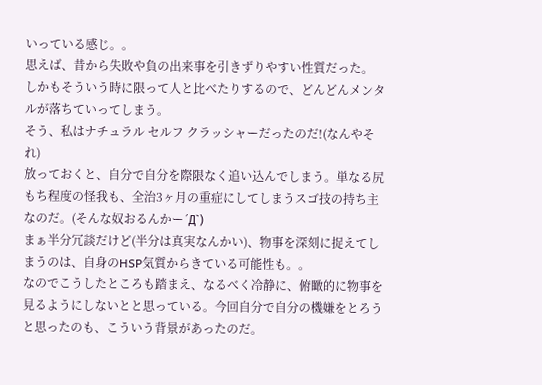いっている感じ。。
思えば、昔から失敗や負の出来事を引きずりやすい性質だった。
しかもそういう時に限って人と比べたりするので、どんどんメンタルが落ちていってしまう。
そう、私はナチュラル セルフ クラッシャーだったのだ!(なんやそれ)
放っておくと、自分で自分を際限なく追い込んでしまう。単なる尻もち程度の怪我も、全治3ヶ月の重症にしてしまうスゴ技の持ち主なのだ。(そんな奴おるんかー´Д`)
まぁ半分冗談だけど(半分は真実なんかい)、物事を深刻に捉えてしまうのは、自身のHSP気質からきている可能性も。。
なのでこうしたところも踏まえ、なるべく冷静に、俯瞰的に物事を見るようにしないとと思っている。今回自分で自分の機嫌をとろうと思ったのも、こういう背景があったのだ。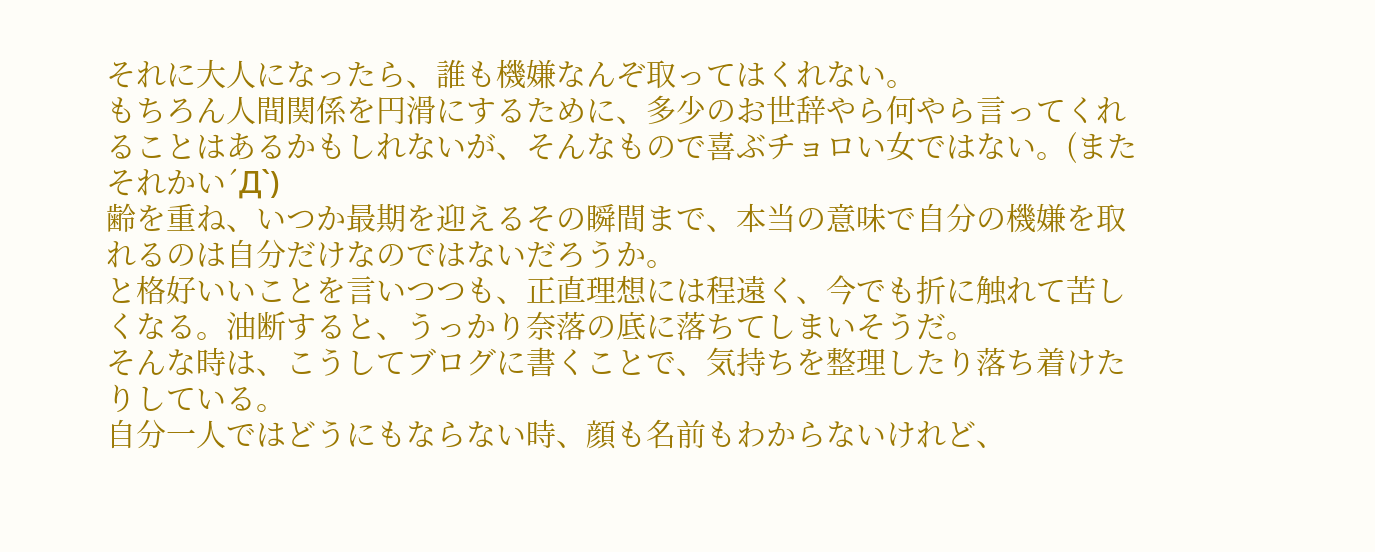それに大人になったら、誰も機嫌なんぞ取ってはくれない。
もちろん人間関係を円滑にするために、多少のお世辞やら何やら言ってくれることはあるかもしれないが、そんなもので喜ぶチョロい女ではない。(またそれかい´Д`)
齢を重ね、いつか最期を迎えるその瞬間まで、本当の意味で自分の機嫌を取れるのは自分だけなのではないだろうか。
と格好いいことを言いつつも、正直理想には程遠く、今でも折に触れて苦しくなる。油断すると、うっかり奈落の底に落ちてしまいそうだ。
そんな時は、こうしてブログに書くことで、気持ちを整理したり落ち着けたりしている。
自分一人ではどうにもならない時、顔も名前もわからないけれど、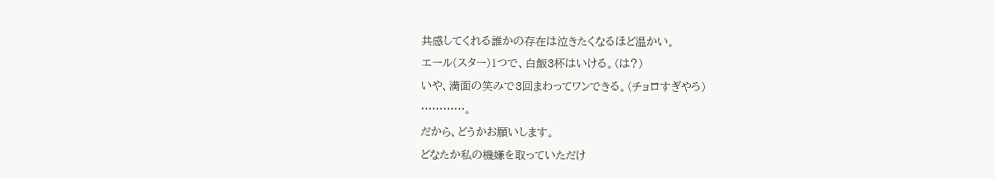共感してくれる誰かの存在は泣きたくなるほど温かい。
エール(スター)1つで、白飯3杯はいける。(は?)
いや、満面の笑みで3回まわってワンできる。(チョロすぎやろ)
…………。
だから、どうかお願いします。
どなたか私の機嫌を取っていただけ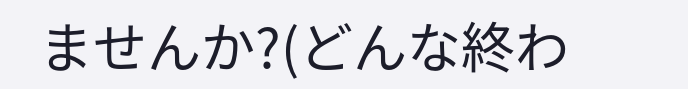ませんか?(どんな終わ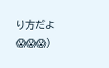り方だよ😱😱😱)